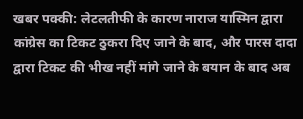खबर पक्की: लेटलतीफी के कारण नाराज यास्मिन द्वारा कांग्रेस का टिकट ठुकरा दिए जाने के बाद, और पारस दादा द्वारा टिकट की भीख नहीं मांगे जाने के बयान के बाद अब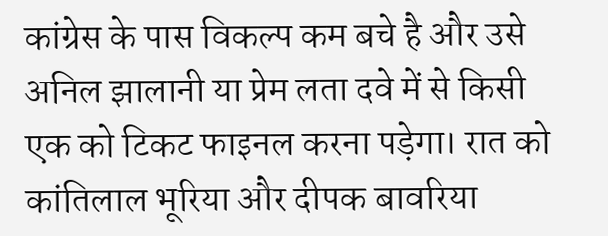कांग्रेस के पास विकल्प कम बचे है और उसे अनिल झालानी या प्रेम लता दवे में से किसी एक को टिकट फाइनल करना पड़ेगा। रात को कांतिलाल भूरिया और दीपक बावरिया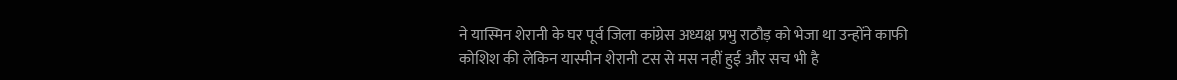ने यास्मिन शेरानी के घर पूर्व जिला कांग्रेस अध्यक्ष प्रभु राठौड़ को भेजा था उन्होंने काफी कोशिश की लेकिन यास्मीन शेरानी टस से मस नहीं हुई और सच भी है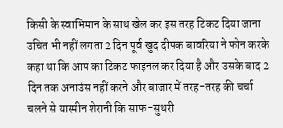किसी के स्वाभिमान के साथ खेल कर इस तरह टिकट दिया जाना उचित भी नहीं लगता 2 दिन पूर्व खुद दीपक बावरिया ने फोन करके कहा था कि आप का टिकट फाइनल कर दिया है और उसके बाद 2 दिन तक अनाउंस नहीं करने और बाजार में तरह-तरह की चर्चा चलने से यास्मीन शेरानी कि साफ-सुथरी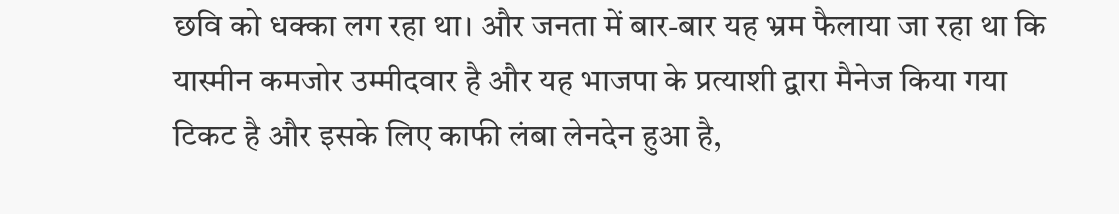छवि को धक्का लग रहा था। और जनता में बार-बार यह भ्रम फैलाया जा रहा था कि यास्मीन कमजोर उम्मीदवार है और यह भाजपा के प्रत्याशी द्वारा मैनेज किया गया टिकट है और इसके लिए काफी लंबा लेनदेन हुआ है,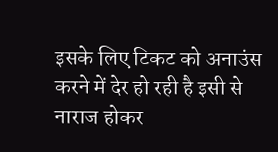इसके लिए टिकट को अनाउंस करने में देर हो रही है इसी से नाराज होकर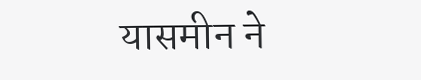यासमीन ने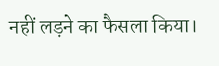नहीं लड़ने का फैसला किया।